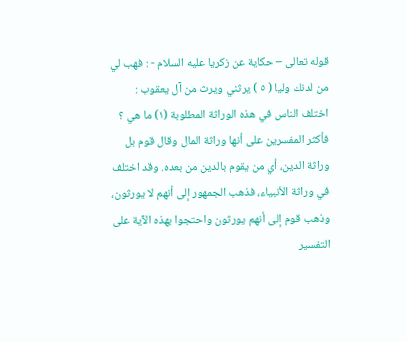قوله تعالى – حكاية عن زكريا عليه السلام - : فهب لي من لدنك وليا ( ٥ ) يرثني ويرث من آل يعقوب :
اختلف الناس في هذه الوراثة المطلوبة (١) ما هي ؟ فأكثر المفسرين على أنها وراثة المال وقال قوم بل وراثة الدين، أي من يقوم بالدين من بعده. وقد اختلف في وراثة الأنبياء، فذهب الجمهور إلى أنهم لا يورثون، وذهب قوم إلى أنهم يورثون واحتجوا بهذه الآية على التفسير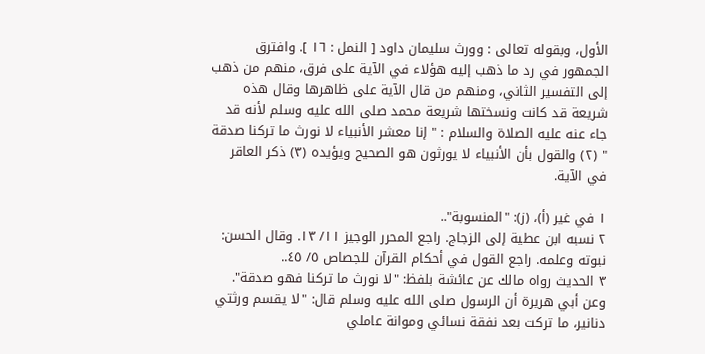الأول، وبقوله تعالى : وورث سليمان داود [ النمل : ١٦ ]. وافترق الجمهور في رد ما ذهب إليه هؤلاء في الآية على فرق، منهم من ذهب إلى التفسير الثاني، ومنهم من قال الآية على ظاهرها وقال هذه شريعة قد كانت ونسختها شريعة محمد صلى الله عليه وسلم لأنه قد جاء عنه عليه الصلاة والسلام : " إنا معشر الأنبياء لا نورث ما تركنا صدقة " (٢) والقول بأن الأنبياء لا يورثون هو الصحيح ويؤيده (٣) ذكر العاقر في الآية.

١ في غير (أ)، (ز): "المنسوبة"..
٢ نسبه ابن عطية إلى الزجاج. راجع المحرر الوجيز ١١/ ١٣. وقال الحسن: نبوته وعلمه. راجع القول في أحكام القرآن للجصاص ٥/ ٤٥..
٣ الحديث رواه مالك عن عائشة بلفظ: "لا نورث ما تركنا فهو صدقة". وعن أبي هريرة أن الرسول صلى الله عليه وسلم قال: "لا يقسم ورثتي دنانير، ما تركت بعد نفقة نسائي وموانة عاملي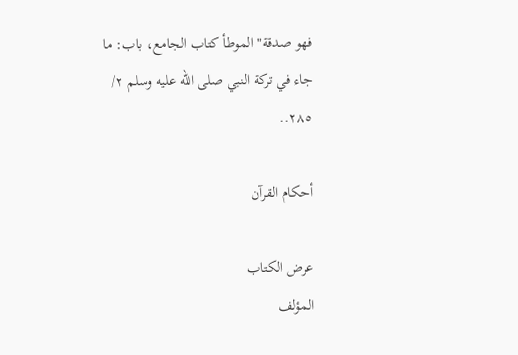فهو صدقة" الموطأ كتاب الجامع، باب: ما جاء في تركة النبي صلى الله عليه وسلم ٢/ ٢٨٥..

أحكام القرآن

عرض الكتاب
المؤلف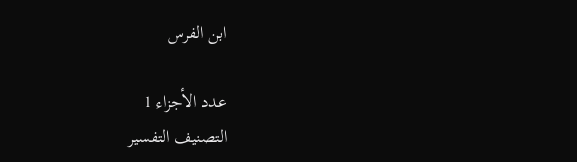ابن الفرس

عدد الأجزاء 1
التصنيف التفسير